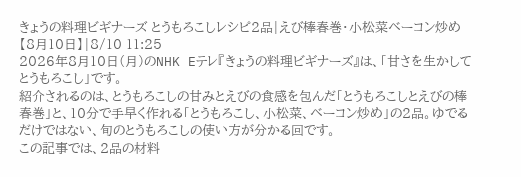きょうの料理ビギナーズ とうもろこしレシピ2品|えび棒春巻・小松菜ベーコン炒め【8月10日】|8/10 11:25
2026年8月10日(月)のNHK Eテレ『きょうの料理ビギナーズ』は、「甘さを生かして とうもろこし」です。
紹介されるのは、とうもろこしの甘みとえびの食感を包んだ「とうもろこしとえびの棒春巻」と、10分で手早く作れる「とうもろこし、小松菜、ベーコン炒め」の2品。ゆでるだけではない、旬のとうもろこしの使い方が分かる回です。
この記事では、2品の材料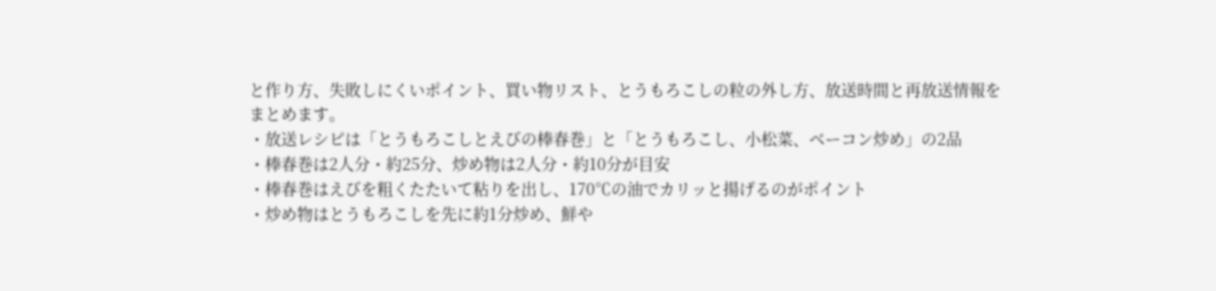と作り方、失敗しにくいポイント、買い物リスト、とうもろこしの粒の外し方、放送時間と再放送情報をまとめます。
・放送レシピは「とうもろこしとえびの棒春巻」と「とうもろこし、小松菜、ベーコン炒め」の2品
・棒春巻は2人分・約25分、炒め物は2人分・約10分が目安
・棒春巻はえびを粗くたたいて粘りを出し、170℃の油でカリッと揚げるのがポイント
・炒め物はとうもろこしを先に約1分炒め、鮮や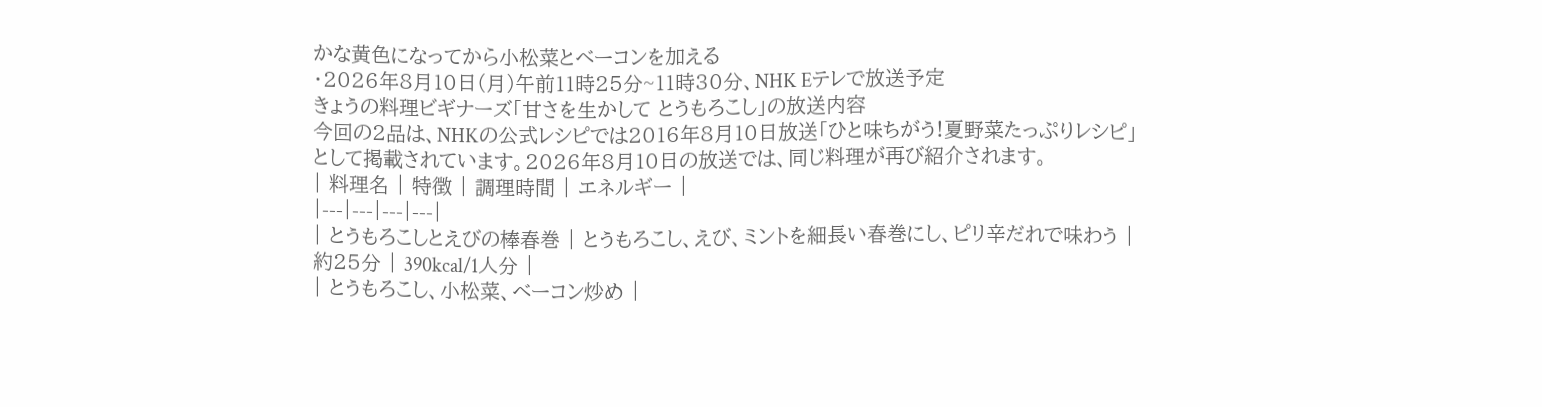かな黄色になってから小松菜とベーコンを加える
・2026年8月10日(月)午前11時25分~11時30分、NHK Eテレで放送予定
きょうの料理ビギナーズ「甘さを生かして とうもろこし」の放送内容
今回の2品は、NHKの公式レシピでは2016年8月10日放送「ひと味ちがう!夏野菜たっぷりレシピ」として掲載されています。2026年8月10日の放送では、同じ料理が再び紹介されます。
| 料理名 | 特徴 | 調理時間 | エネルギー |
|---|---|---|---|
| とうもろこしとえびの棒春巻 | とうもろこし、えび、ミントを細長い春巻にし、ピリ辛だれで味わう | 約25分 | 390kcal/1人分 |
| とうもろこし、小松菜、ベーコン炒め |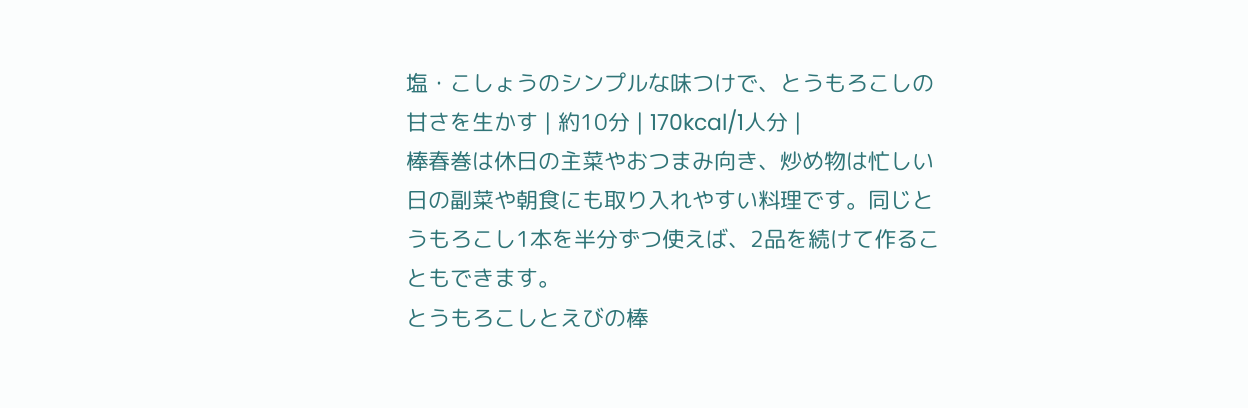塩・こしょうのシンプルな味つけで、とうもろこしの甘さを生かす | 約10分 | 170kcal/1人分 |
棒春巻は休日の主菜やおつまみ向き、炒め物は忙しい日の副菜や朝食にも取り入れやすい料理です。同じとうもろこし1本を半分ずつ使えば、2品を続けて作ることもできます。
とうもろこしとえびの棒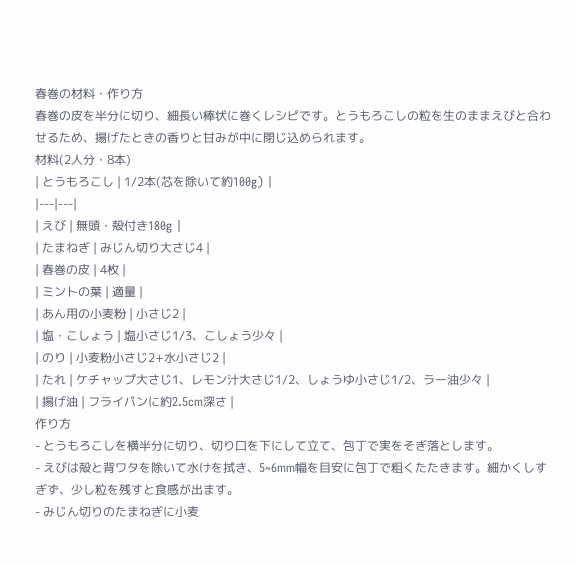春巻の材料・作り方
春巻の皮を半分に切り、細長い棒状に巻くレシピです。とうもろこしの粒を生のままえびと合わせるため、揚げたときの香りと甘みが中に閉じ込められます。
材料(2人分・8本)
| とうもろこし | 1/2本(芯を除いて約100g) |
|---|---|
| えび | 無頭・殻付き180g |
| たまねぎ | みじん切り大さじ4 |
| 春巻の皮 | 4枚 |
| ミントの葉 | 適量 |
| あん用の小麦粉 | 小さじ2 |
| 塩・こしょう | 塩小さじ1/3、こしょう少々 |
| のり | 小麦粉小さじ2+水小さじ2 |
| たれ | ケチャップ大さじ1、レモン汁大さじ1/2、しょうゆ小さじ1/2、ラー油少々 |
| 揚げ油 | フライパンに約2.5cm深さ |
作り方
- とうもろこしを横半分に切り、切り口を下にして立て、包丁で実をそぎ落とします。
- えびは殻と背ワタを除いて水けを拭き、5~6mm幅を目安に包丁で粗くたたきます。細かくしすぎず、少し粒を残すと食感が出ます。
- みじん切りのたまねぎに小麦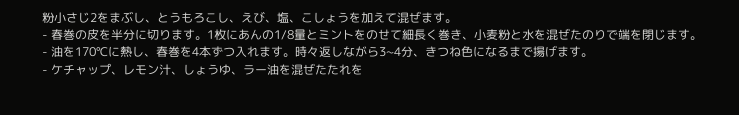粉小さじ2をまぶし、とうもろこし、えび、塩、こしょうを加えて混ぜます。
- 春巻の皮を半分に切ります。1枚にあんの1/8量とミントをのせて細長く巻き、小麦粉と水を混ぜたのりで端を閉じます。
- 油を170℃に熱し、春巻を4本ずつ入れます。時々返しながら3~4分、きつね色になるまで揚げます。
- ケチャップ、レモン汁、しょうゆ、ラー油を混ぜたたれを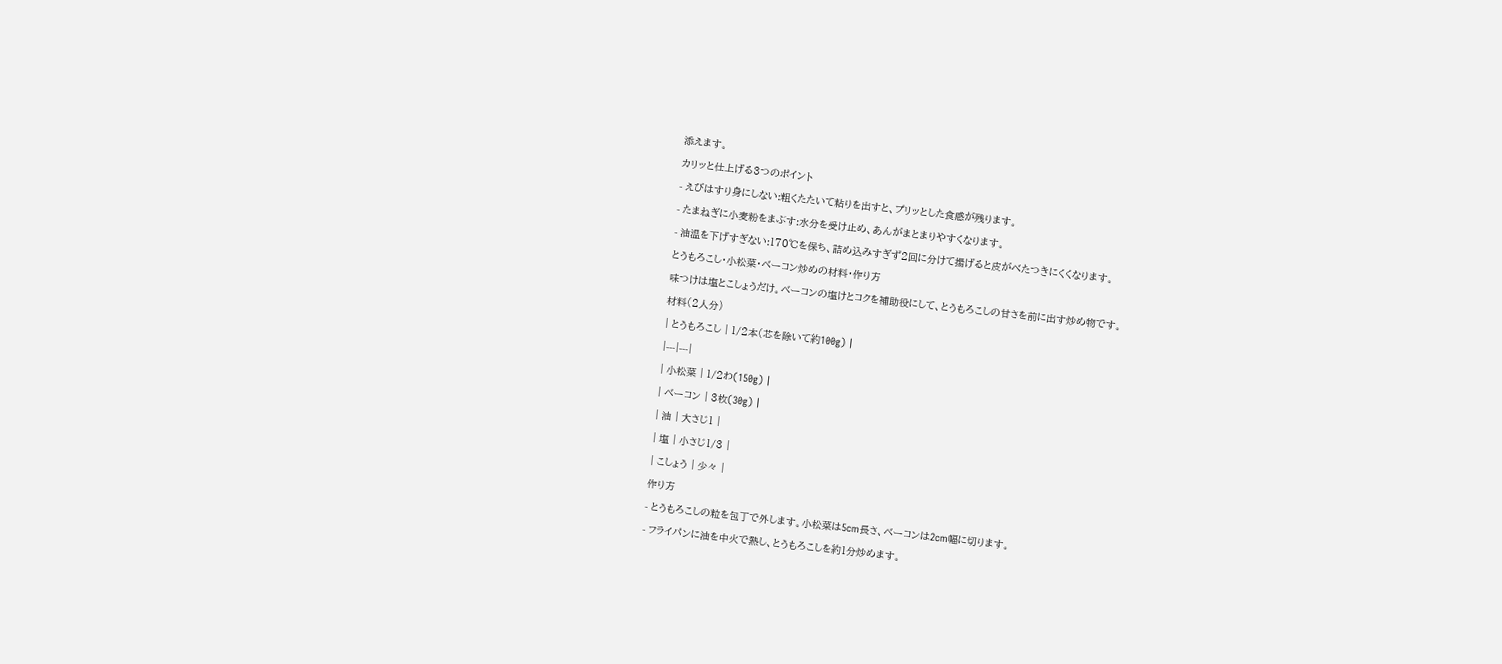添えます。
カリッと仕上げる3つのポイント
- えびはすり身にしない:粗くたたいて粘りを出すと、プリッとした食感が残ります。
- たまねぎに小麦粉をまぶす:水分を受け止め、あんがまとまりやすくなります。
- 油温を下げすぎない:170℃を保ち、詰め込みすぎず2回に分けて揚げると皮がべたつきにくくなります。
とうもろこし・小松菜・ベーコン炒めの材料・作り方
味つけは塩とこしょうだけ。ベーコンの塩けとコクを補助役にして、とうもろこしの甘さを前に出す炒め物です。
材料(2人分)
| とうもろこし | 1/2本(芯を除いて約100g) |
|---|---|
| 小松菜 | 1/2わ(150g) |
| ベーコン | 3枚(30g) |
| 油 | 大さじ1 |
| 塩 | 小さじ1/3 |
| こしょう | 少々 |
作り方
- とうもろこしの粒を包丁で外します。小松菜は5cm長さ、ベーコンは2cm幅に切ります。
- フライパンに油を中火で熱し、とうもろこしを約1分炒めます。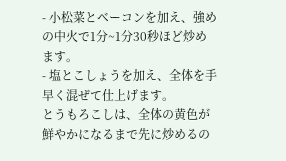- 小松菜とベーコンを加え、強めの中火で1分~1分30秒ほど炒めます。
- 塩とこしょうを加え、全体を手早く混ぜて仕上げます。
とうもろこしは、全体の黄色が鮮やかになるまで先に炒めるの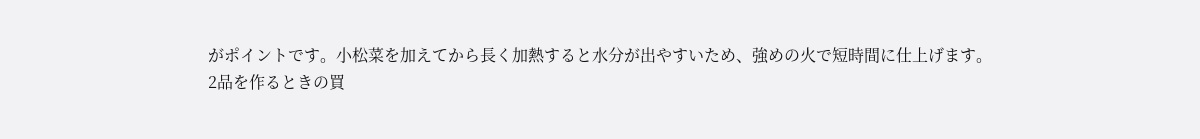がポイントです。小松菜を加えてから長く加熱すると水分が出やすいため、強めの火で短時間に仕上げます。
2品を作るときの買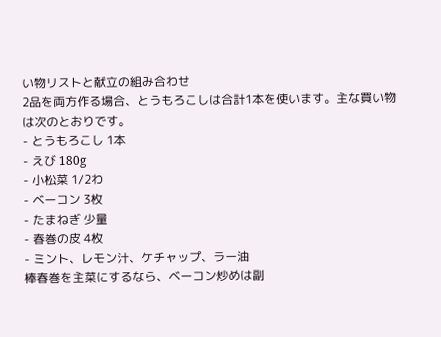い物リストと献立の組み合わせ
2品を両方作る場合、とうもろこしは合計1本を使います。主な買い物は次のとおりです。
- とうもろこし 1本
- えび 180g
- 小松菜 1/2わ
- ベーコン 3枚
- たまねぎ 少量
- 春巻の皮 4枚
- ミント、レモン汁、ケチャップ、ラー油
棒春巻を主菜にするなら、ベーコン炒めは副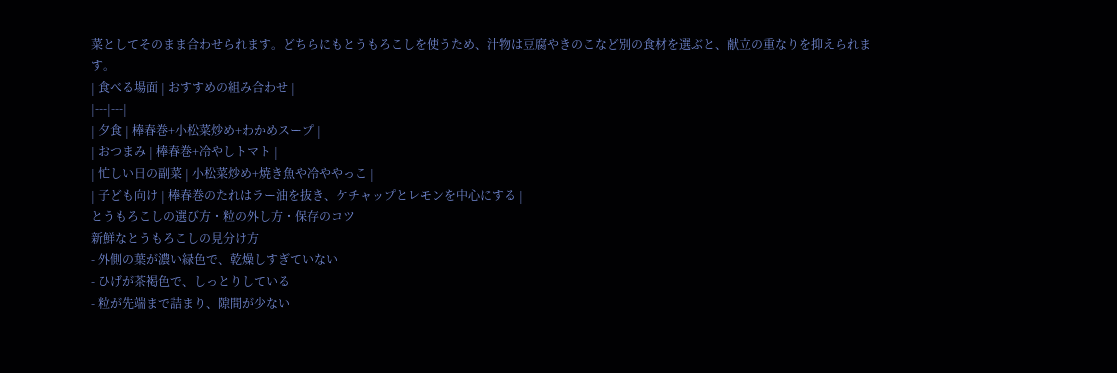菜としてそのまま合わせられます。どちらにもとうもろこしを使うため、汁物は豆腐やきのこなど別の食材を選ぶと、献立の重なりを抑えられます。
| 食べる場面 | おすすめの組み合わせ |
|---|---|
| 夕食 | 棒春巻+小松菜炒め+わかめスープ |
| おつまみ | 棒春巻+冷やしトマト |
| 忙しい日の副菜 | 小松菜炒め+焼き魚や冷ややっこ |
| 子ども向け | 棒春巻のたれはラー油を抜き、ケチャップとレモンを中心にする |
とうもろこしの選び方・粒の外し方・保存のコツ
新鮮なとうもろこしの見分け方
- 外側の葉が濃い緑色で、乾燥しすぎていない
- ひげが茶褐色で、しっとりしている
- 粒が先端まで詰まり、隙間が少ない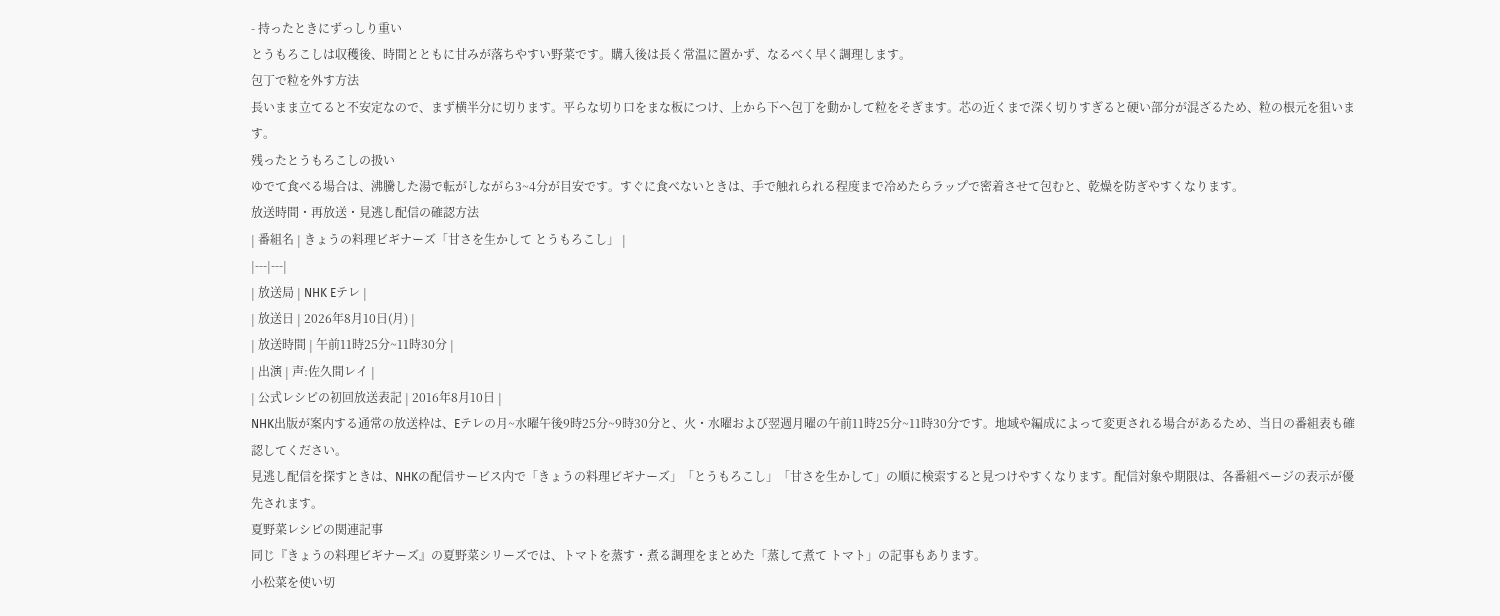- 持ったときにずっしり重い
とうもろこしは収穫後、時間とともに甘みが落ちやすい野菜です。購入後は長く常温に置かず、なるべく早く調理します。
包丁で粒を外す方法
長いまま立てると不安定なので、まず横半分に切ります。平らな切り口をまな板につけ、上から下へ包丁を動かして粒をそぎます。芯の近くまで深く切りすぎると硬い部分が混ざるため、粒の根元を狙います。
残ったとうもろこしの扱い
ゆでて食べる場合は、沸騰した湯で転がしながら3~4分が目安です。すぐに食べないときは、手で触れられる程度まで冷めたらラップで密着させて包むと、乾燥を防ぎやすくなります。
放送時間・再放送・見逃し配信の確認方法
| 番組名 | きょうの料理ビギナーズ「甘さを生かして とうもろこし」 |
|---|---|
| 放送局 | NHK Eテレ |
| 放送日 | 2026年8月10日(月) |
| 放送時間 | 午前11時25分~11時30分 |
| 出演 | 声:佐久間レイ |
| 公式レシピの初回放送表記 | 2016年8月10日 |
NHK出版が案内する通常の放送枠は、Eテレの月~水曜午後9時25分~9時30分と、火・水曜および翌週月曜の午前11時25分~11時30分です。地域や編成によって変更される場合があるため、当日の番組表も確認してください。
見逃し配信を探すときは、NHKの配信サービス内で「きょうの料理ビギナーズ」「とうもろこし」「甘さを生かして」の順に検索すると見つけやすくなります。配信対象や期限は、各番組ページの表示が優先されます。
夏野菜レシピの関連記事
同じ『きょうの料理ビギナーズ』の夏野菜シリーズでは、トマトを蒸す・煮る調理をまとめた「蒸して煮て トマト」の記事もあります。
小松菜を使い切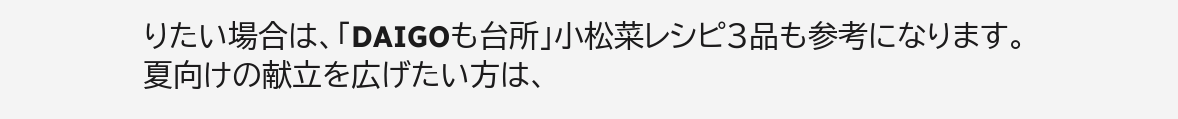りたい場合は、「DAIGOも台所」小松菜レシピ3品も参考になります。夏向けの献立を広げたい方は、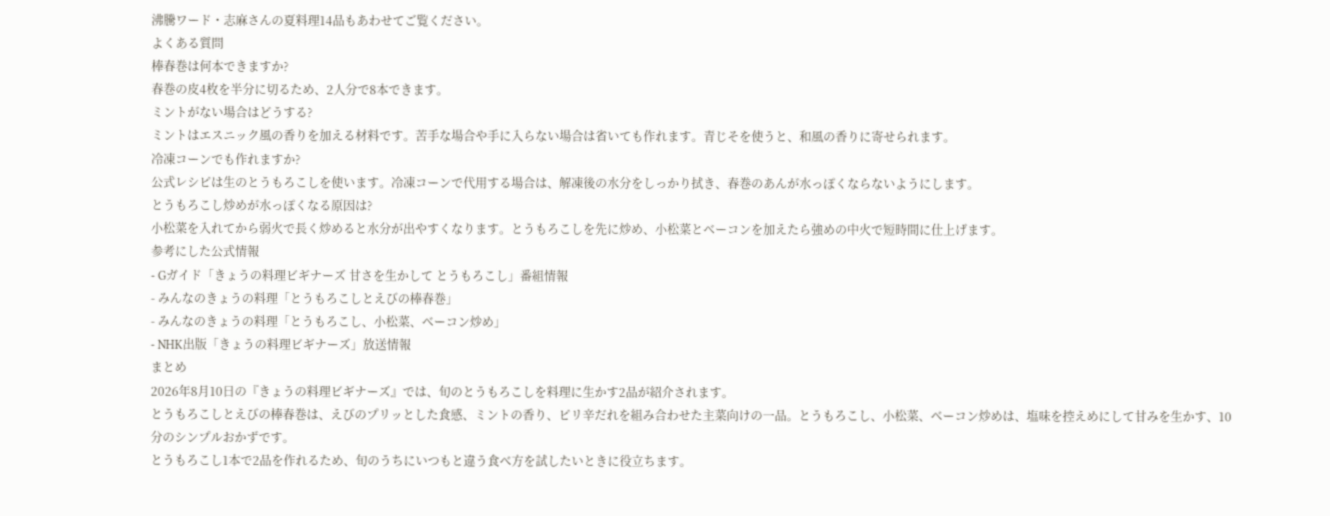沸騰ワード・志麻さんの夏料理14品もあわせてご覧ください。
よくある質問
棒春巻は何本できますか?
春巻の皮4枚を半分に切るため、2人分で8本できます。
ミントがない場合はどうする?
ミントはエスニック風の香りを加える材料です。苦手な場合や手に入らない場合は省いても作れます。青じそを使うと、和風の香りに寄せられます。
冷凍コーンでも作れますか?
公式レシピは生のとうもろこしを使います。冷凍コーンで代用する場合は、解凍後の水分をしっかり拭き、春巻のあんが水っぽくならないようにします。
とうもろこし炒めが水っぽくなる原因は?
小松菜を入れてから弱火で長く炒めると水分が出やすくなります。とうもろこしを先に炒め、小松菜とベーコンを加えたら強めの中火で短時間に仕上げます。
参考にした公式情報
- Gガイド「きょうの料理ビギナーズ 甘さを生かして とうもろこし」番組情報
- みんなのきょうの料理「とうもろこしとえびの棒春巻」
- みんなのきょうの料理「とうもろこし、小松菜、ベーコン炒め」
- NHK出版「きょうの料理ビギナーズ」放送情報
まとめ
2026年8月10日の『きょうの料理ビギナーズ』では、旬のとうもろこしを料理に生かす2品が紹介されます。
とうもろこしとえびの棒春巻は、えびのプリッとした食感、ミントの香り、ピリ辛だれを組み合わせた主菜向けの一品。とうもろこし、小松菜、ベーコン炒めは、塩味を控えめにして甘みを生かす、10分のシンプルおかずです。
とうもろこし1本で2品を作れるため、旬のうちにいつもと違う食べ方を試したいときに役立ちます。